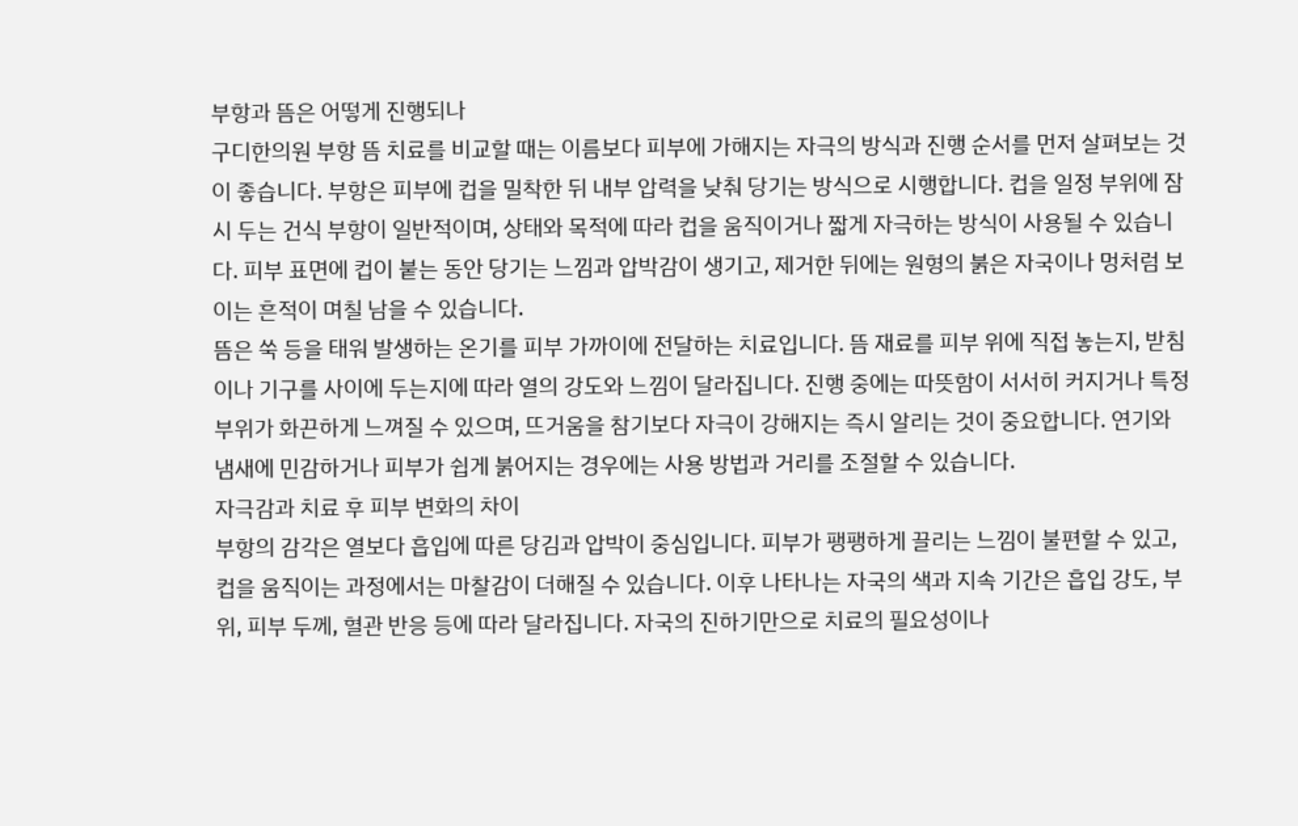부항과 뜸은 어떻게 진행되나
구디한의원 부항 뜸 치료를 비교할 때는 이름보다 피부에 가해지는 자극의 방식과 진행 순서를 먼저 살펴보는 것이 좋습니다. 부항은 피부에 컵을 밀착한 뒤 내부 압력을 낮춰 당기는 방식으로 시행합니다. 컵을 일정 부위에 잠시 두는 건식 부항이 일반적이며, 상태와 목적에 따라 컵을 움직이거나 짧게 자극하는 방식이 사용될 수 있습니다. 피부 표면에 컵이 붙는 동안 당기는 느낌과 압박감이 생기고, 제거한 뒤에는 원형의 붉은 자국이나 멍처럼 보이는 흔적이 며칠 남을 수 있습니다.
뜸은 쑥 등을 태워 발생하는 온기를 피부 가까이에 전달하는 치료입니다. 뜸 재료를 피부 위에 직접 놓는지, 받침이나 기구를 사이에 두는지에 따라 열의 강도와 느낌이 달라집니다. 진행 중에는 따뜻함이 서서히 커지거나 특정 부위가 화끈하게 느껴질 수 있으며, 뜨거움을 참기보다 자극이 강해지는 즉시 알리는 것이 중요합니다. 연기와 냄새에 민감하거나 피부가 쉽게 붉어지는 경우에는 사용 방법과 거리를 조절할 수 있습니다.
자극감과 치료 후 피부 변화의 차이
부항의 감각은 열보다 흡입에 따른 당김과 압박이 중심입니다. 피부가 팽팽하게 끌리는 느낌이 불편할 수 있고, 컵을 움직이는 과정에서는 마찰감이 더해질 수 있습니다. 이후 나타나는 자국의 색과 지속 기간은 흡입 강도, 부위, 피부 두께, 혈관 반응 등에 따라 달라집니다. 자국의 진하기만으로 치료의 필요성이나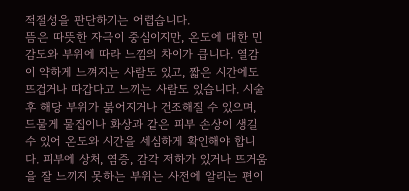적절성을 판단하기는 어렵습니다.
뜸은 따뜻한 자극이 중심이지만, 온도에 대한 민감도와 부위에 따라 느낌의 차이가 큽니다. 열감이 약하게 느껴지는 사람도 있고, 짧은 시간에도 뜨겁거나 따갑다고 느끼는 사람도 있습니다. 시술 후 해당 부위가 붉어지거나 건조해질 수 있으며, 드물게 물집이나 화상과 같은 피부 손상이 생길 수 있어 온도와 시간을 세심하게 확인해야 합니다. 피부에 상처, 염증, 감각 저하가 있거나 뜨거움을 잘 느끼지 못하는 부위는 사전에 알리는 편이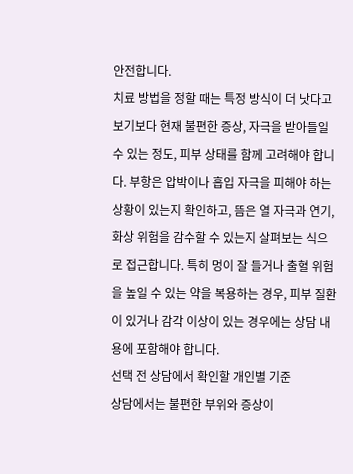안전합니다.
치료 방법을 정할 때는 특정 방식이 더 낫다고 보기보다 현재 불편한 증상, 자극을 받아들일 수 있는 정도, 피부 상태를 함께 고려해야 합니다. 부항은 압박이나 흡입 자극을 피해야 하는 상황이 있는지 확인하고, 뜸은 열 자극과 연기, 화상 위험을 감수할 수 있는지 살펴보는 식으로 접근합니다. 특히 멍이 잘 들거나 출혈 위험을 높일 수 있는 약을 복용하는 경우, 피부 질환이 있거나 감각 이상이 있는 경우에는 상담 내용에 포함해야 합니다.
선택 전 상담에서 확인할 개인별 기준
상담에서는 불편한 부위와 증상이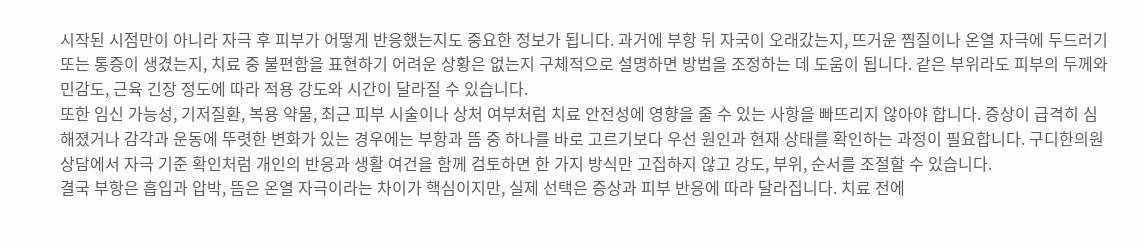시작된 시점만이 아니라 자극 후 피부가 어떻게 반응했는지도 중요한 정보가 됩니다. 과거에 부항 뒤 자국이 오래갔는지, 뜨거운 찜질이나 온열 자극에 두드러기 또는 통증이 생겼는지, 치료 중 불편함을 표현하기 어려운 상황은 없는지 구체적으로 설명하면 방법을 조정하는 데 도움이 됩니다. 같은 부위라도 피부의 두께와 민감도, 근육 긴장 정도에 따라 적용 강도와 시간이 달라질 수 있습니다.
또한 임신 가능성, 기저질환, 복용 약물, 최근 피부 시술이나 상처 여부처럼 치료 안전성에 영향을 줄 수 있는 사항을 빠뜨리지 않아야 합니다. 증상이 급격히 심해졌거나 감각과 운동에 뚜렷한 변화가 있는 경우에는 부항과 뜸 중 하나를 바로 고르기보다 우선 원인과 현재 상태를 확인하는 과정이 필요합니다. 구디한의원 상담에서 자극 기준 확인처럼 개인의 반응과 생활 여건을 함께 검토하면 한 가지 방식만 고집하지 않고 강도, 부위, 순서를 조절할 수 있습니다.
결국 부항은 흡입과 압박, 뜸은 온열 자극이라는 차이가 핵심이지만, 실제 선택은 증상과 피부 반응에 따라 달라집니다. 치료 전에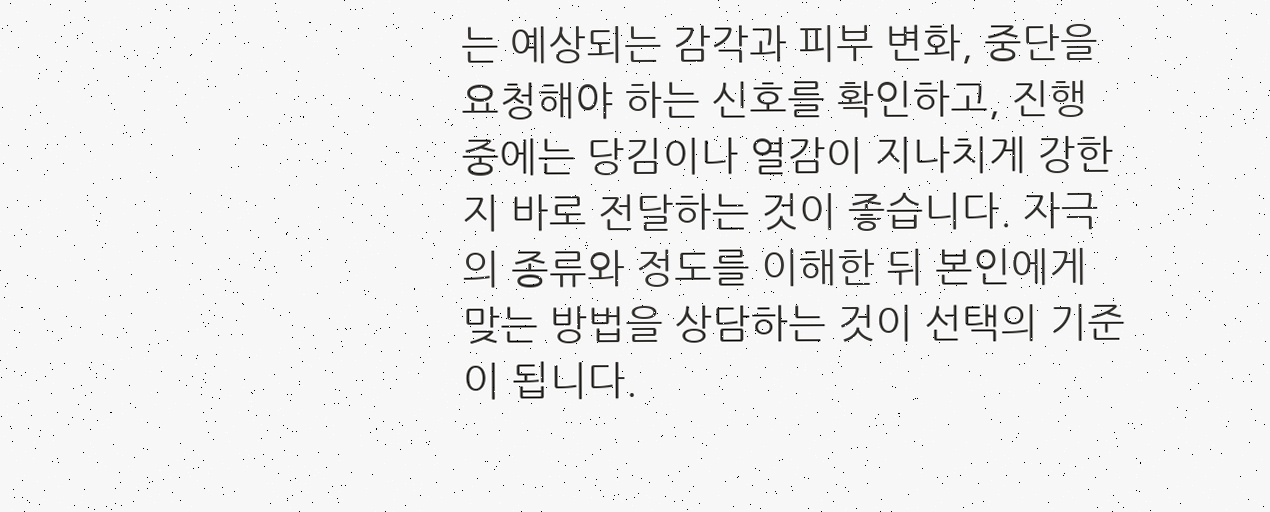는 예상되는 감각과 피부 변화, 중단을 요청해야 하는 신호를 확인하고, 진행 중에는 당김이나 열감이 지나치게 강한지 바로 전달하는 것이 좋습니다. 자극의 종류와 정도를 이해한 뒤 본인에게 맞는 방법을 상담하는 것이 선택의 기준이 됩니다.